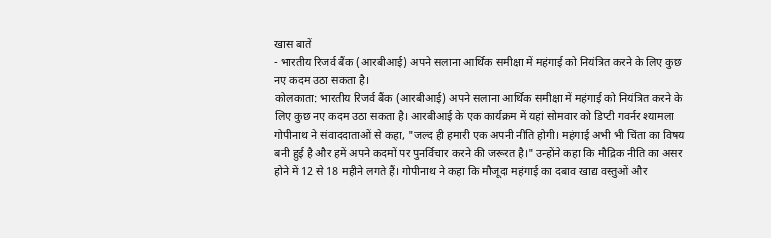खास बातें
- भारतीय रिजर्व बैंक (आरबीआई) अपने सलाना आर्थिक समीक्षा में महंगाई को नियंत्रित करने के लिए कुछ नए कदम उठा सकता है।
कोलकाता: भारतीय रिजर्व बैंक (आरबीआई) अपने सलाना आर्थिक समीक्षा में महंगाई को नियंत्रित करने के लिए कुछ नए कदम उठा सकता है। आरबीआई के एक कार्यक्रम में यहां सोमवार को डिप्टी गवर्नर श्यामला गोपीनाथ ने संवाददाताओं से कहा, "जल्द ही हमारी एक अपनी नीति होगी। महंगाई अभी भी चिंता का विषय बनी हुई है और हमें अपने कदमों पर पुनर्विचार करने की जरूरत है।" उन्होंने कहा कि मौद्रिक नीति का असर होने में 12 से 18 महीने लगते हैं। गोपीनाथ ने कहा कि मौजूदा महंगाई का दबाव खाद्य वस्तुओं और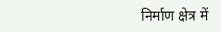निर्माण क्षेत्र में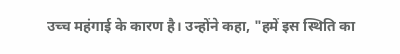उच्च महंगाई के कारण है। उन्होंने कहा, "हमें इस स्थिति का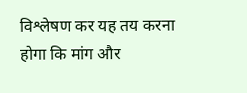विश्लेषण कर यह तय करना होगा कि मांग और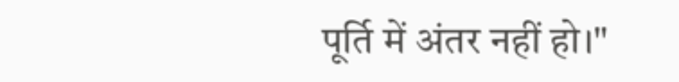पूर्ति में अंतर नहीं हो।"